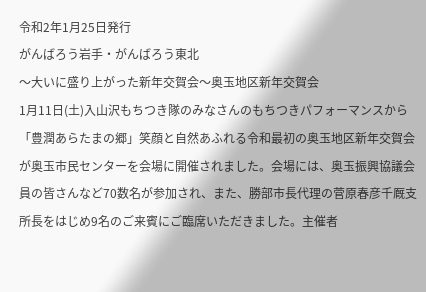令和2年1月25日発行
がんばろう岩手・がんばろう東北
〜大いに盛り上がった新年交賀会〜奥玉地区新年交賀会
1月11日(土)入山沢もちつき隊のみなさんのもちつきパフォーマンスから「豊潤あらたまの郷」笑顔と自然あふれる令和最初の奥玉地区新年交賀会が奥玉市民センターを会場に開催されました。会場には、奥玉振興協議会員の皆さんなど70数名が参加され、また、勝部市長代理の菅原春彦千厩支所長をはじめ9名のご来賓にご臨席いただきました。主催者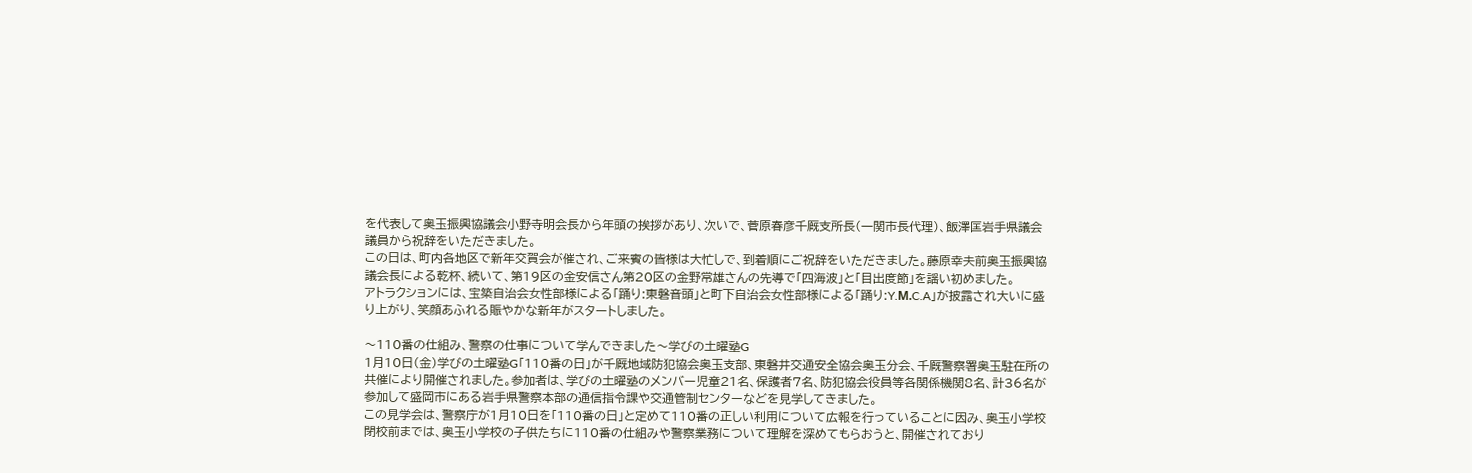を代表して奥玉振興協議会小野寺明会長から年頭の挨拶があり、次いで、菅原春彦千厩支所長(一関市長代理)、飯澤匡岩手県議会議員から祝辞をいただきました。
この日は、町内各地区で新年交賀会が催され、ご来賓の皆様は大忙しで、到着順にご祝辞をいただきました。藤原幸夫前奥玉振興協議会長による乾杯、続いて、第19区の金安信さん第20区の金野常雄さんの先導で「四海波」と「目出度節」を謡い初めました。
アトラクションには、宝築自治会女性部様による「踊り:東磐音頭」と町下自治会女性部様による「踊り:Y.М.C.A」が披露され大いに盛り上がり、笑顔あふれる賑やかな新年がスタートしました。

〜110番の仕組み、警察の仕事について学んできました〜学びの土曜塾G
1月10日(金)学びの土曜塾G「110番の日」が千厩地域防犯協会奥玉支部、東磐井交通安全協会奥玉分会、千厩警察署奥玉駐在所の共催により開催されました。参加者は、学びの土曜塾のメンバー児童21名、保護者7名、防犯協会役員等各関係機関8名、計36名が参加して盛岡市にある岩手県警察本部の通信指令課や交通管制センターなどを見学してきました。
この見学会は、警察庁が1月10日を「110番の日」と定めて110番の正しい利用について広報を行っていることに因み、奥玉小学校閉校前までは、奥玉小学校の子供たちに110番の仕組みや警察業務について理解を深めてもらおうと、開催されており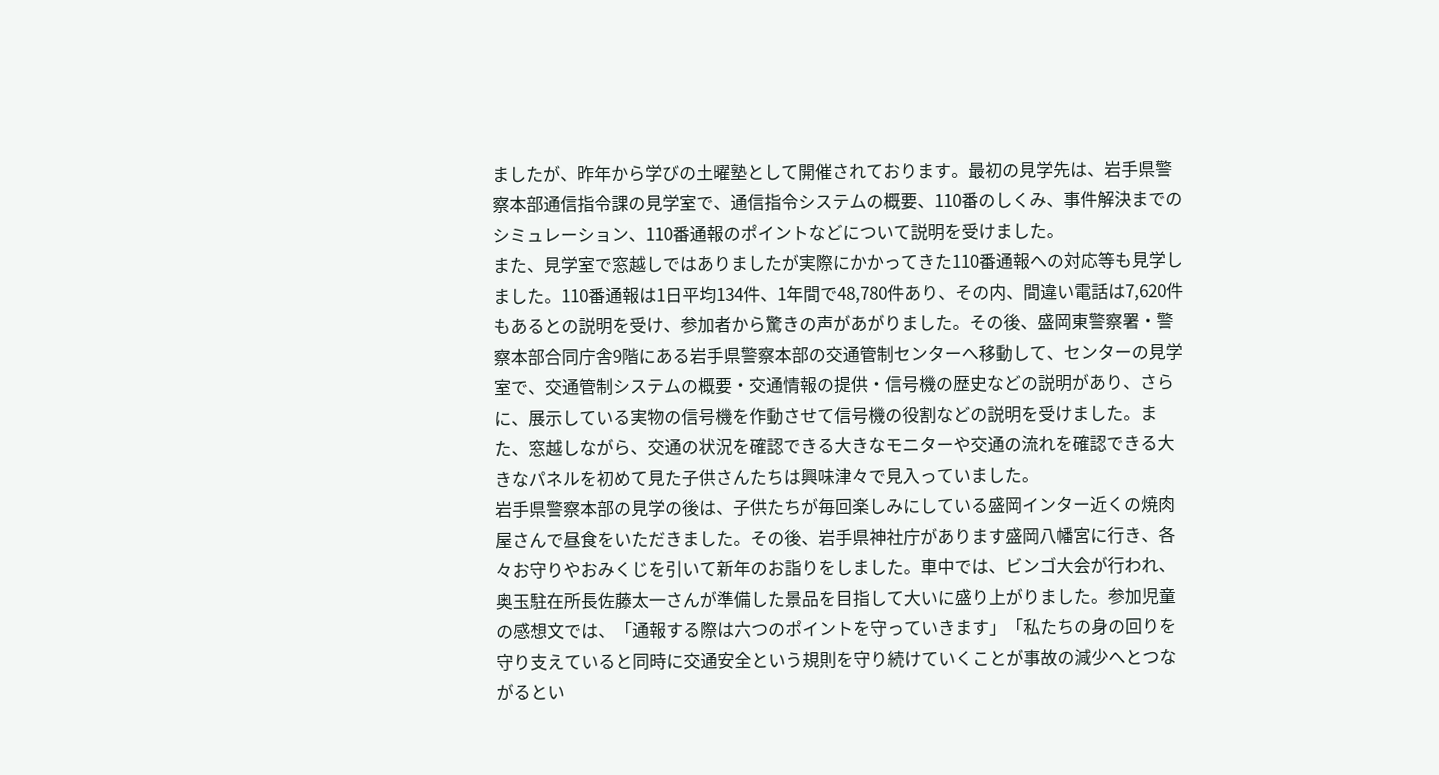ましたが、昨年から学びの土曜塾として開催されております。最初の見学先は、岩手県警察本部通信指令課の見学室で、通信指令システムの概要、110番のしくみ、事件解決までのシミュレーション、110番通報のポイントなどについて説明を受けました。
また、見学室で窓越しではありましたが実際にかかってきた110番通報への対応等も見学しました。110番通報は1日平均134件、1年間で48,780件あり、その内、間違い電話は7,620件もあるとの説明を受け、参加者から驚きの声があがりました。その後、盛岡東警察署・警察本部合同庁舎9階にある岩手県警察本部の交通管制センターへ移動して、センターの見学室で、交通管制システムの概要・交通情報の提供・信号機の歴史などの説明があり、さらに、展示している実物の信号機を作動させて信号機の役割などの説明を受けました。また、窓越しながら、交通の状況を確認できる大きなモニターや交通の流れを確認できる大きなパネルを初めて見た子供さんたちは興味津々で見入っていました。
岩手県警察本部の見学の後は、子供たちが毎回楽しみにしている盛岡インター近くの焼肉屋さんで昼食をいただきました。その後、岩手県神社庁があります盛岡八幡宮に行き、各々お守りやおみくじを引いて新年のお詣りをしました。車中では、ビンゴ大会が行われ、奥玉駐在所長佐藤太一さんが準備した景品を目指して大いに盛り上がりました。参加児童の感想文では、「通報する際は六つのポイントを守っていきます」「私たちの身の回りを守り支えていると同時に交通安全という規則を守り続けていくことが事故の減少へとつながるとい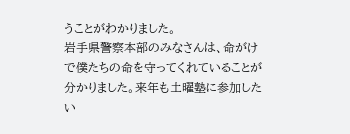うことがわかりました。
岩手県警察本部のみなさんは、命がけで僕たちの命を守ってくれていることが分かりました。来年も土曜塾に参加したい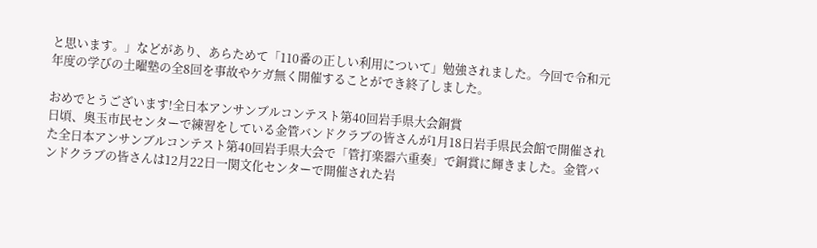と思います。」などがあり、あらためて「110番の正しい利用について」勉強されました。今回で令和元年度の学びの土曜塾の全8回を事故やケガ無く開催することができ終了しました。

おめでとうございます!全日本アンサンブルコンテスト第40回岩手県大会銅賞
日頃、奥玉市民センターで練習をしている金管バンドクラブの皆さんが1月18日岩手県民会館で開催された全日本アンサンブルコンテスト第40回岩手県大会で「管打楽器六重奏」で銅賞に輝きました。金管バンドクラブの皆さんは12月22日一関文化センターで開催された岩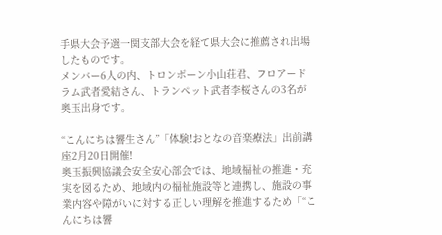手県大会予選一関支部大会を経て県大会に推薦され出場したものです。
メンバー6人の内、トロンボーン小山荘君、フロアードラム武者愛結さん、トランペット武者李桜さんの3名が奥玉出身です。

“こんにちは響生さん”「体験!おとなの音楽療法」出前講座2月20日開催!
奥玉振興協議会安全安心部会では、地域福祉の推進・充実を図るため、地域内の福祉施設等と連携し、施設の事業内容や障がいに対する正しい理解を推進するため「“こんにちは響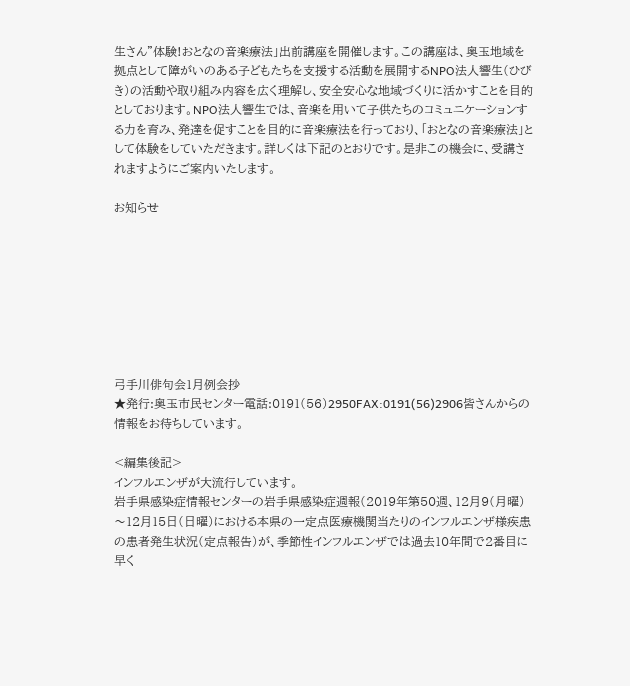生さん”体験!おとなの音楽療法」出前講座を開催します。この講座は、奥玉地域を拠点として障がいのある子どもたちを支援する活動を展開するNPO法人響生(ひびき)の活動や取り組み内容を広く理解し、安全安心な地域づくりに活かすことを目的としております。NPO法人響生では、音楽を用いて子供たちのコミュニケーションする力を育み、発達を促すことを目的に音楽療法を行っており、「おとなの音楽療法」として体験をしていただきます。詳しくは下記のとおりです。是非この機会に、受講されますようにご案内いたします。

お知らせ








弓手川俳句会1月例会抄
★発行:奥玉市民センター電話:0191(56)2950FAX:0191(56)2906皆さんからの情報をお待ちしています。

<編集後記>
インフルエンザが大流行しています。
岩手県感染症情報センターの岩手県感染症週報(2019年第50週、12月9(月曜)〜12月15日(日曜)における本県の一定点医療機関当たりのインフルエンザ様疾患の患者発生状況(定点報告)が、季節性インフルエンザでは過去10年間で2番目に早く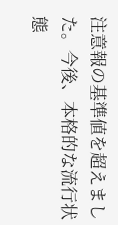注意報の基準値を超えました。今後、本格的な流行状態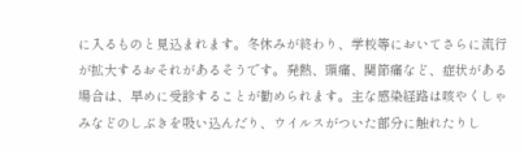に入るものと見込まれます。冬休みが終わり、学校等においてさらに流行が拡大するおそれがあるそうです。発熱、頭痛、関節痛など、症状がある場合は、早めに受診することが勧められます。主な感染経路は咳やくしゃみなどのしぶきを吸い込んだり、ウイルスがついた部分に触れたりし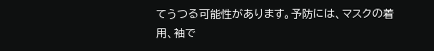てうつる可能性があります。予防には、マスクの着用、袖で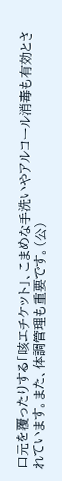口元を覆ったりする「咳エチケット」、こまめな手洗いやアルコール消毒も有効とされています。また、体調管理も重要です。(公)